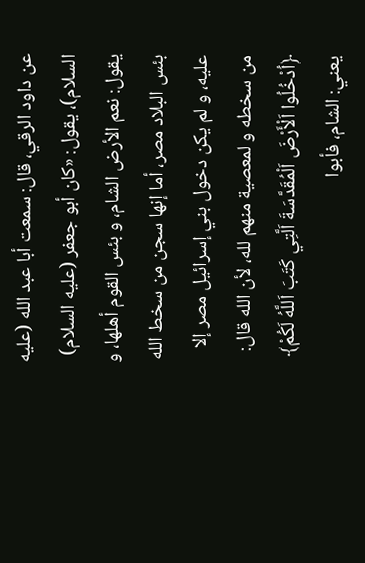عن داود الرقي، قال: سمعت أبا عبد الله (عليه السلام)، يقول: «كان أبو جعفر (عليه السلام) يقول: نعم الأرض الشام، و بئس القوم أهلها، و بئس البلاد مصر، أما إنها سجن من سخط الله عليه، و لم يكن دخول بني إسرائيل مصر إلا من سخطه و لمعصية منهم لله، لأن الله قال: ﴿اُدْخُلُوا اَلْأَرْضَ اَلْمُقَدَّسَةَ اَلَّتِي كَتَبَ اَللَّهُ لَكُمْ﴾ يعني: الشام، فأبوا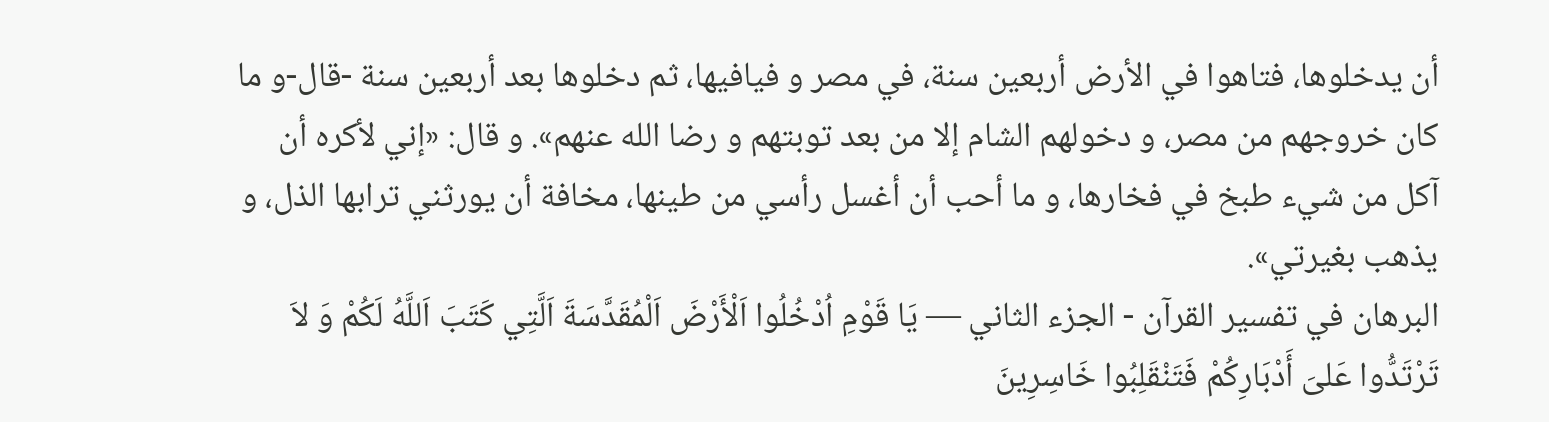أن يدخلوها، فتاهوا في الأرض أربعين سنة، في مصر و فيافيها، ثم دخلوها بعد أربعين سنة -قال-و ما كان خروجهم من مصر، و دخولهم الشام إلا من بعد توبتهم و رضا الله عنهم». و قال: «إني لأكره أن آكل من شيء طبخ في فخارها، و ما أحب أن أغسل رأسي من طينها، مخافة أن يورثني ترابها الذل، و يذهب بغيرتي».
البرهان في تفسير القرآن - الجزء الثاني — يَا قَوْمِ اُدْخُلُوا اَلْأَرْضَ اَلْمُقَدَّسَةَ اَلَّتِي كَتَبَ اَللَّهُ لَكُمْ وَ لاَ تَرْتَدُّوا عَلىَ أَدْبَارِكُمْ فَتَنْقَلِبُوا خَاسِرِينَ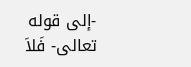-إلى قوله تعالى- فَلاَ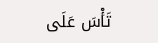تَأْسَ عَلَى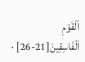اَلْقَوْمِ اَلْفَاسِقِينَ[21-26] ·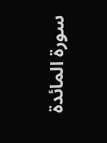سورة المائدة